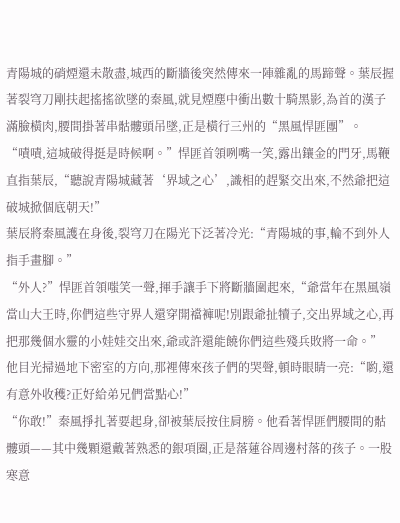青陽城的硝煙還未散盡,城西的斷牆後突然傳來一陣雜亂的馬蹄聲。葉辰握著裂穹刀剛扶起搖搖欲墜的秦風,就見煙塵中衝出數十騎黑影,為首的漢子滿臉橫肉,腰間掛著串骷髏頭吊墜,正是橫行三州的“黑風悍匪團”。
“嘖嘖,這城破得挺是時候啊。”悍匪首領咧嘴一笑,露出鑲金的門牙,馬鞭直指葉辰,“聽說青陽城藏著‘界域之心’,識相的趕緊交出來,不然爺把這破城掀個底朝天!”
葉辰將秦風護在身後,裂穹刀在陽光下泛著冷光:“青陽城的事,輪不到外人指手畫腳。”
“外人?”悍匪首領嗤笑一聲,揮手讓手下將斷牆圍起來,“爺當年在黑風嶺當山大王時,你們這些守界人還穿開襠褲呢!別跟爺扯犢子,交出界域之心,再把那幾個水靈的小娃娃交出來,爺或許還能饒你們這些殘兵敗將一命。”
他目光掃過地下密室的方向,那裡傳來孩子們的哭聲,頓時眼睛一亮:“喲,還有意外收穫?正好給弟兄們當點心!”
“你敢!”秦風掙扎著要起身,卻被葉辰按住肩膀。他看著悍匪們腰間的骷髏頭——其中幾顆還戴著熟悉的銀項圈,正是落蓮谷周邊村落的孩子。一股寒意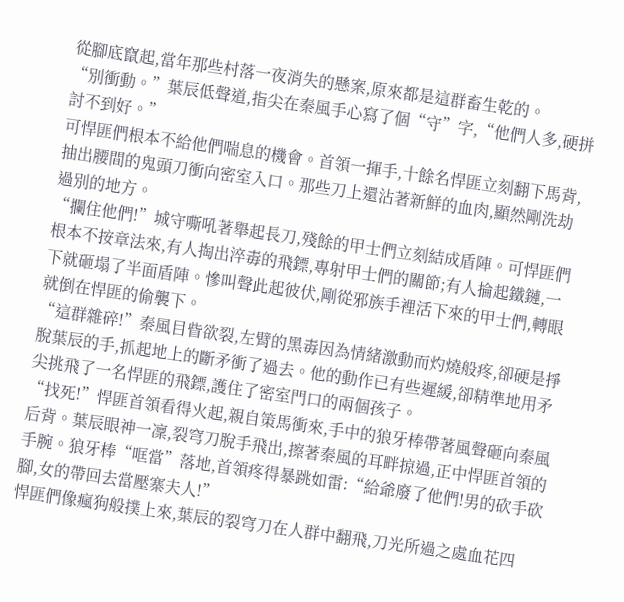從腳底竄起,當年那些村落一夜消失的懸案,原來都是這群畜生乾的。
“別衝動。”葉辰低聲道,指尖在秦風手心寫了個“守”字,“他們人多,硬拼討不到好。”
可悍匪們根本不給他們喘息的機會。首領一揮手,十餘名悍匪立刻翻下馬背,抽出腰間的鬼頭刀衝向密室入口。那些刀上還沾著新鮮的血肉,顯然剛洗劫過別的地方。
“攔住他們!”城守嘶吼著舉起長刀,殘餘的甲士們立刻結成盾陣。可悍匪們根本不按章法來,有人掏出淬毒的飛鏢,專射甲士們的關節;有人掄起鐵鏈,一下就砸塌了半面盾陣。慘叫聲此起彼伏,剛從邪族手裡活下來的甲士們,轉眼就倒在悍匪的偷襲下。
“這群雜碎!”秦風目眥欲裂,左臂的黑毒因為情緒激動而灼燒般疼,卻硬是掙脫葉辰的手,抓起地上的斷矛衝了過去。他的動作已有些遲緩,卻精準地用矛尖挑飛了一名悍匪的飛鏢,護住了密室門口的兩個孩子。
“找死!”悍匪首領看得火起,親自策馬衝來,手中的狼牙棒帶著風聲砸向秦風后背。葉辰眼神一凜,裂穹刀脫手飛出,擦著秦風的耳畔掠過,正中悍匪首領的手腕。狼牙棒“哐當”落地,首領疼得暴跳如雷:“給爺廢了他們!男的砍手砍腳,女的帶回去當壓寨夫人!”
悍匪們像瘋狗般撲上來,葉辰的裂穹刀在人群中翻飛,刀光所過之處血花四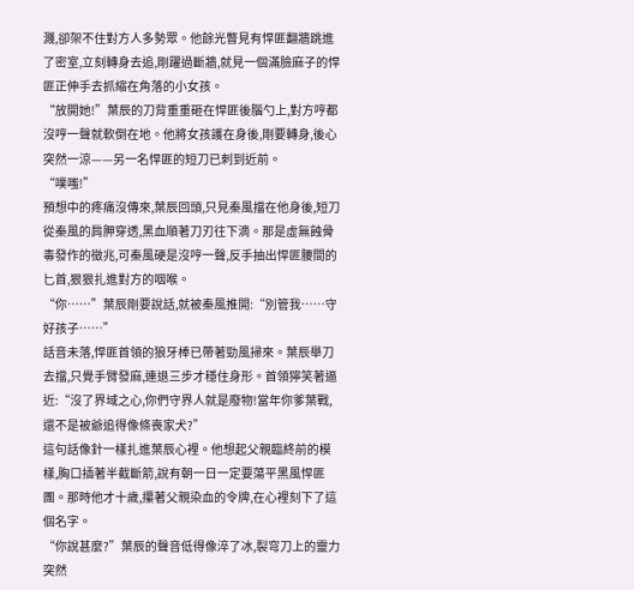濺,卻架不住對方人多勢眾。他餘光瞥見有悍匪翻牆跳進了密室,立刻轉身去追,剛躍過斷牆,就見一個滿臉麻子的悍匪正伸手去抓縮在角落的小女孩。
“放開她!”葉辰的刀背重重砸在悍匪後腦勺上,對方哼都沒哼一聲就軟倒在地。他將女孩護在身後,剛要轉身,後心突然一涼——另一名悍匪的短刀已刺到近前。
“噗嗤!”
預想中的疼痛沒傳來,葉辰回頭,只見秦風擋在他身後,短刀從秦風的肩胛穿透,黑血順著刀刃往下滴。那是虛無蝕骨毒發作的徵兆,可秦風硬是沒哼一聲,反手抽出悍匪腰間的匕首,狠狠扎進對方的咽喉。
“你……”葉辰剛要說話,就被秦風推開:“別管我……守好孩子……”
話音未落,悍匪首領的狼牙棒已帶著勁風掃來。葉辰舉刀去擋,只覺手臂發麻,連退三步才穩住身形。首領獰笑著逼近:“沒了界域之心,你們守界人就是廢物!當年你爹葉戰,還不是被爺追得像條喪家犬?”
這句話像針一樣扎進葉辰心裡。他想起父親臨終前的模樣,胸口插著半截斷箭,說有朝一日一定要蕩平黑風悍匪團。那時他才十歲,攥著父親染血的令牌,在心裡刻下了這個名字。
“你說甚麼?”葉辰的聲音低得像淬了冰,裂穹刀上的靈力突然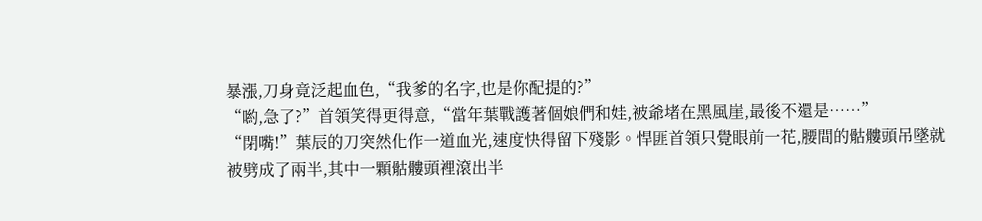暴漲,刀身竟泛起血色,“我爹的名字,也是你配提的?”
“喲,急了?”首領笑得更得意,“當年葉戰護著個娘們和娃,被爺堵在黑風崖,最後不還是……”
“閉嘴!”葉辰的刀突然化作一道血光,速度快得留下殘影。悍匪首領只覺眼前一花,腰間的骷髏頭吊墜就被劈成了兩半,其中一顆骷髏頭裡滾出半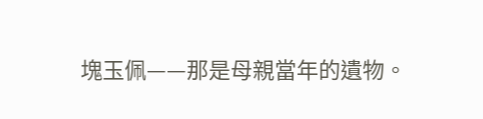塊玉佩——那是母親當年的遺物。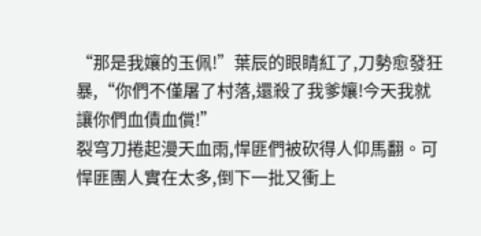“那是我孃的玉佩!”葉辰的眼睛紅了,刀勢愈發狂暴,“你們不僅屠了村落,還殺了我爹孃!今天我就讓你們血債血償!”
裂穹刀捲起漫天血雨,悍匪們被砍得人仰馬翻。可悍匪團人實在太多,倒下一批又衝上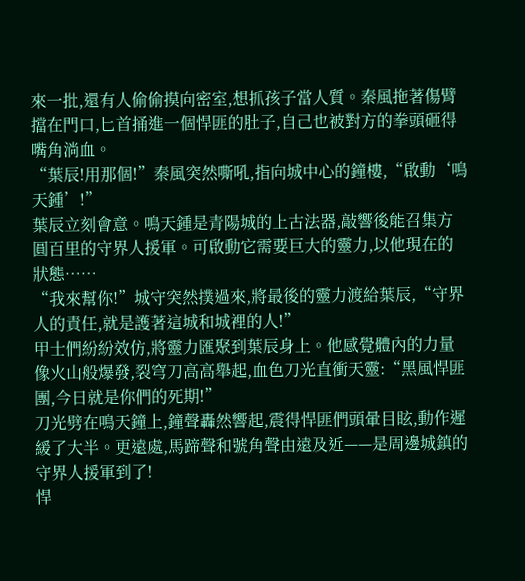來一批,還有人偷偷摸向密室,想抓孩子當人質。秦風拖著傷臂擋在門口,匕首捅進一個悍匪的肚子,自己也被對方的拳頭砸得嘴角淌血。
“葉辰!用那個!”秦風突然嘶吼,指向城中心的鐘樓,“啟動‘鳴天鍾’!”
葉辰立刻會意。鳴天鍾是青陽城的上古法器,敲響後能召集方圓百里的守界人援軍。可啟動它需要巨大的靈力,以他現在的狀態……
“我來幫你!”城守突然撲過來,將最後的靈力渡給葉辰,“守界人的責任,就是護著這城和城裡的人!”
甲士們紛紛效仿,將靈力匯聚到葉辰身上。他感覺體內的力量像火山般爆發,裂穹刀高高舉起,血色刀光直衝天靈:“黑風悍匪團,今日就是你們的死期!”
刀光劈在鳴天鐘上,鐘聲轟然響起,震得悍匪們頭暈目眩,動作遲緩了大半。更遠處,馬蹄聲和號角聲由遠及近——是周邊城鎮的守界人援軍到了!
悍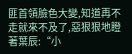匪首領臉色大變,知道再不走就來不及了,惡狠狠地瞪著葉辰:“小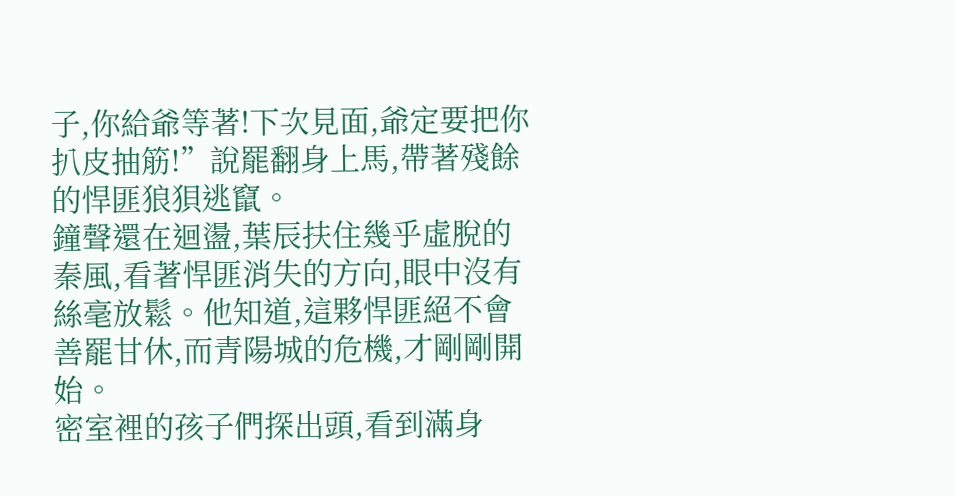子,你給爺等著!下次見面,爺定要把你扒皮抽筋!”說罷翻身上馬,帶著殘餘的悍匪狼狽逃竄。
鐘聲還在迴盪,葉辰扶住幾乎虛脫的秦風,看著悍匪消失的方向,眼中沒有絲毫放鬆。他知道,這夥悍匪絕不會善罷甘休,而青陽城的危機,才剛剛開始。
密室裡的孩子們探出頭,看到滿身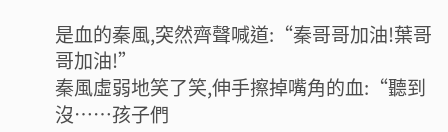是血的秦風,突然齊聲喊道:“秦哥哥加油!葉哥哥加油!”
秦風虛弱地笑了笑,伸手擦掉嘴角的血:“聽到沒……孩子們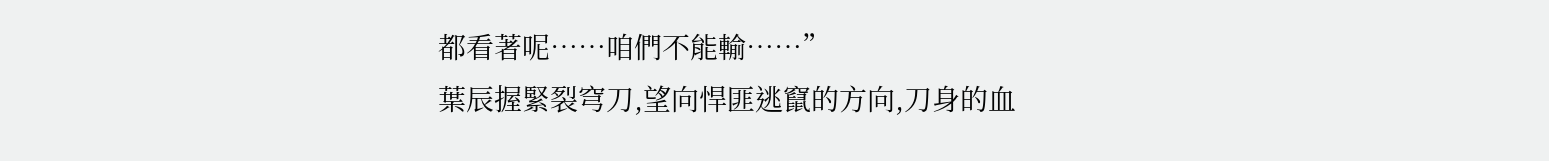都看著呢……咱們不能輸……”
葉辰握緊裂穹刀,望向悍匪逃竄的方向,刀身的血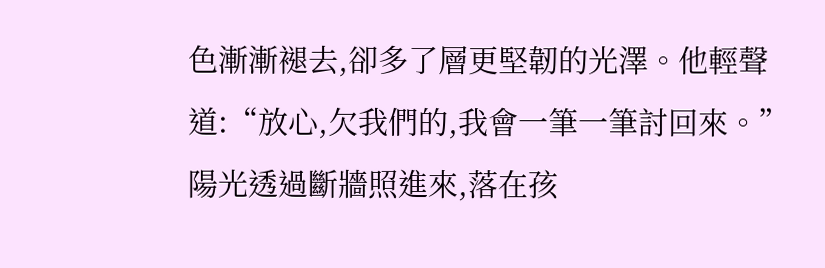色漸漸褪去,卻多了層更堅韌的光澤。他輕聲道:“放心,欠我們的,我會一筆一筆討回來。”
陽光透過斷牆照進來,落在孩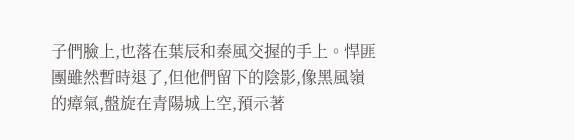子們臉上,也落在葉辰和秦風交握的手上。悍匪團雖然暫時退了,但他們留下的陰影,像黑風嶺的瘴氣,盤旋在青陽城上空,預示著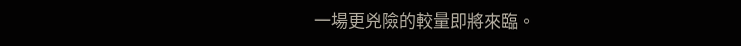一場更兇險的較量即將來臨。